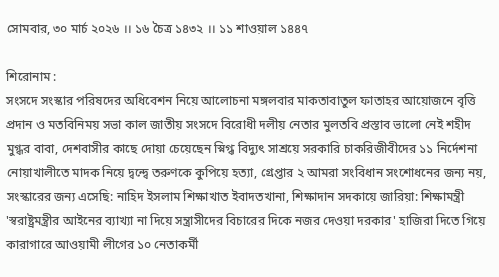সোমবার, ৩০ মার্চ ২০২৬ ।। ১৬ চৈত্র ১৪৩২ ।। ১১ শাওয়াল ১৪৪৭

শিরোনাম :
সংসদে সংস্কার পরিষদের অধিবেশন নিয়ে আলোচনা মঙ্গলবার মাকতাবাতুল ফাতাহর আয়োজনে বৃত্তি প্রদান ও মতবিনিময় সভা কাল জাতীয় সংসদে বিরোধী দলীয় নেতার মুলতবি প্রস্তাব ভালো নেই শহীদ মুগ্ধর বাবা, দেশবাসীর কাছে দোয়া চেয়েছেন স্নিগ্ধ বিদ্যুৎ সাশ্রয়ে সরকারি চাকরিজীবীদের ১১ নির্দেশনা নোয়াখালীতে মাদক নিয়ে দ্বন্দ্বে তরুণকে কুপিয়ে হত্যা, গ্রেপ্তার ২ আমরা সংবিধান সংশোধনের জন্য নয়, সংস্কারের জন্য এসেছি: নাহিদ ইসলাম শিক্ষাখাত ইবাদতখানা, শিক্ষাদান সদকায়ে জারিয়া: শিক্ষামন্ত্রী 'স্বরাষ্ট্রমন্ত্রীর আইনের ব্যাখ্যা না দিয়ে সন্ত্রাসীদের বিচারের দিকে নজর দেওয়া দরকার' হাজিরা দিতে গিয়ে কারাগারে আওয়ামী লীগের ১০ নেতাকর্মী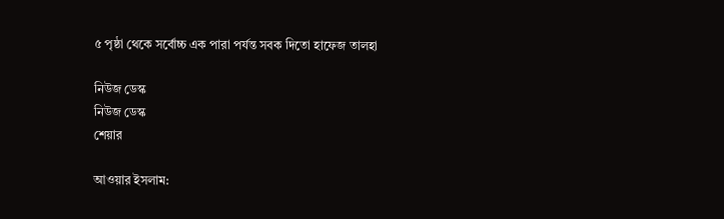৫ পৃষ্ঠা থেকে সর্বোচ্চ এক পারা পর্যন্ত সবক দিতো হাফেজ তালহা

নিউজ ডেস্ক
নিউজ ডেস্ক
শেয়ার

আওয়ার ইসলাম: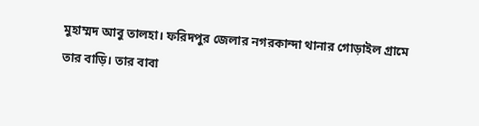মুহাম্মদ আবু তালহা। ফরিদপুর জেলার নগরকান্দা থানার গোড়াইল গ্রামে তার বাড়ি। তার বাবা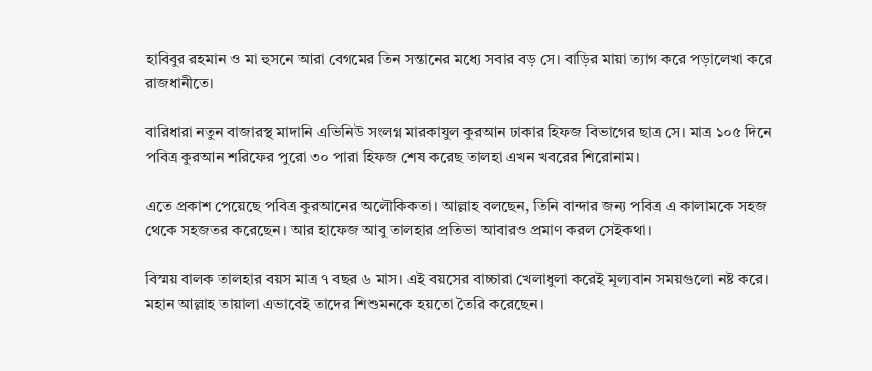হাবিবুর রহমান ও মা হুসনে আরা বেগমের তিন সন্তানের মধ্যে সবার বড় সে। বাড়ির মায়া ত্যাগ করে পড়ালেখা করে রাজধানীতে।

বারিধারা নতুন বাজারস্থ মাদানি এভিনিউ সংলগ্ন মারকাযুল কুরআন ঢাকার হিফজ বিভাগের ছাত্র সে। মাত্র ১০৫ দিনে পবিত্র কুরআন শরিফের পুরো ৩০ পারা হিফজ শেষ করেছ তালহা এখন খবরের শিরোনাম।

এতে প্রকাশ পেয়েছে পবিত্র কুরআনের অলৌকিকতা। আল্লাহ বলছেন, তিনি বান্দার জন্য পবিত্র এ কালামকে সহজ থেকে সহজতর করেছেন। আর হাফেজ আবু তালহার প্রতিভা আবারও প্রমাণ করল সেইকথা।

বিস্ময় বালক তালহার বয়স মাত্র ৭ বছর ৬ মাস। এই বয়সের বাচ্চারা খেলাধুলা করেই মূল্যবান সময়গুলো নষ্ট করে। মহান আল্লাহ তায়ালা এভাবেই তাদের শিশুমনকে হয়তো তৈরি করেছেন।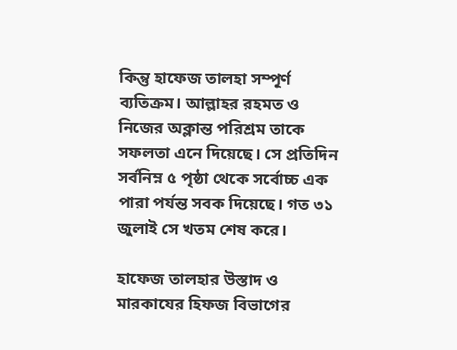কিন্তু হাফেজ তালহা সম্পূর্ণ ব্যতিক্রম। আল্লাহর রহমত ও নিজের অক্লান্ত পরিশ্রম তাকে সফলতা এনে দিয়েছে। সে প্রতিদিন সর্বনিম্ন ৫ পৃষ্ঠা থেকে সর্বোচ্চ এক পারা পর্যন্ত সবক দিয়েছে। গত ৩১ জুলাই সে খতম শেষ করে।

হাফেজ তালহার উস্তাদ ও মারকাযের হিফজ বিভাগের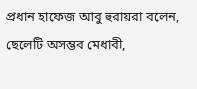প্রধান হাফেজ আবু হুরায়রা বলেন, ছেলেটি অসম্ভব মেধাবী,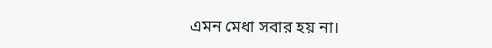এমন মেধা সবার হয় না।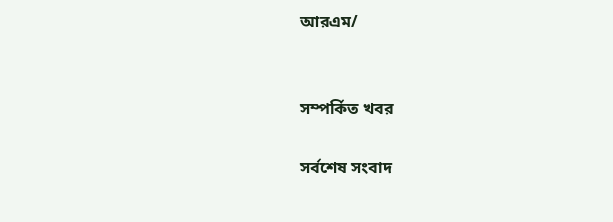আরএম/


সম্পর্কিত খবর

সর্বশেষ সংবাদ